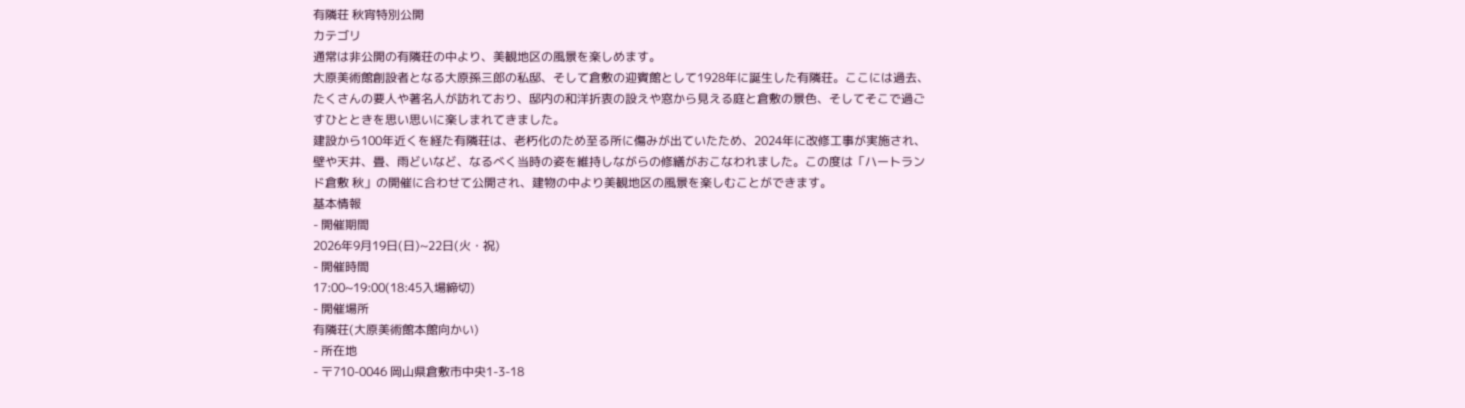有隣荘 秋宵特別公開
カテゴリ
通常は非公開の有隣荘の中より、美観地区の風景を楽しめます。
大原美術館創設者となる大原孫三郎の私邸、そして倉敷の迎賓館として1928年に誕生した有隣荘。ここには過去、たくさんの要人や著名人が訪れており、邸内の和洋折衷の設えや窓から見える庭と倉敷の景色、そしてそこで過ごすひとときを思い思いに楽しまれてきました。
建設から100年近くを経た有隣荘は、老朽化のため至る所に傷みが出ていたため、2024年に改修工事が実施され、壁や天井、畳、雨どいなど、なるべく当時の姿を維持しながらの修繕がおこなわれました。この度は「ハートランド倉敷 秋」の開催に合わせて公開され、建物の中より美観地区の風景を楽しむことができます。
基本情報
- 開催期間
2026年9月19日(日)~22日(火・祝)
- 開催時間
17:00~19:00(18:45入場締切)
- 開催場所
有隣荘(大原美術館本館向かい)
- 所在地
- 〒710-0046 岡山県倉敷市中央1-3-18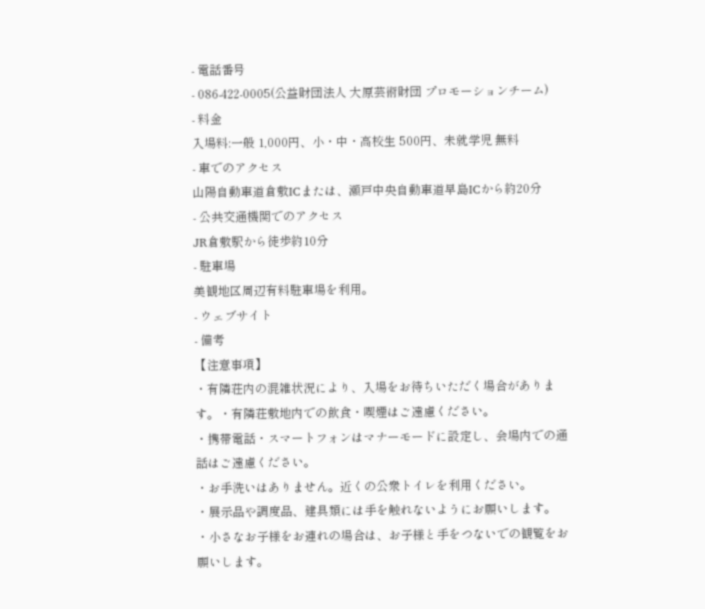- 電話番号
- 086-422-0005(公益財団法人 大原芸術財団 プロモーションチーム)
- 料金
入場料:一般 1,000円、小・中・高校生 500円、未就学児 無料
- 車でのアクセス
山陽自動車道倉敷ICまたは、瀬戸中央自動車道早島ICから約20分
- 公共交通機関でのアクセス
JR倉敷駅から徒歩約10分
- 駐車場
美観地区周辺有料駐車場を利用。
- ウェブサイト
- 備考
【注意事項】
・有隣荘内の混雑状況により、入場をお待ちいただく場合があります。・有隣荘敷地内での飲食・喫煙はご遠慮ください。
・携帯電話・スマートフォンはマナーモードに設定し、会場内での通話はご遠慮ください。
・お手洗いはありません。近くの公衆トイレを利用ください。
・展示品や調度品、建具類には手を触れないようにお願いします。
・小さなお子様をお連れの場合は、お子様と手をつないでの観覧をお願いします。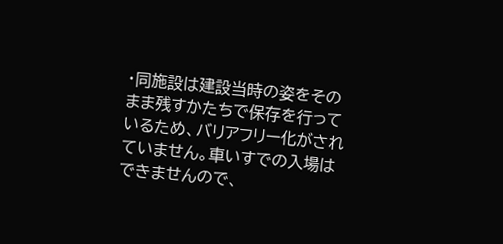・同施設は建設当時の姿をそのまま残すかたちで保存を行っているため、バリアフリー化がされていません。車いすでの入場はできませんので、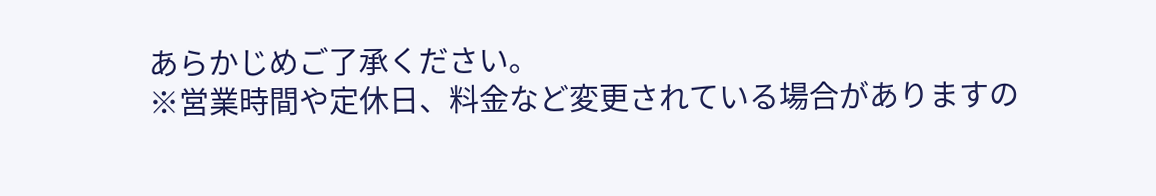あらかじめご了承ください。
※営業時間や定休日、料金など変更されている場合がありますの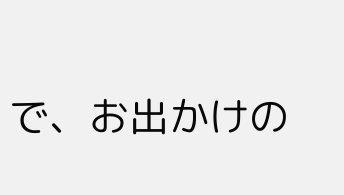で、お出かけの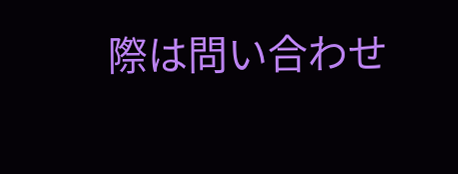際は問い合わせ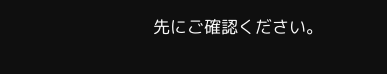先にご確認ください。